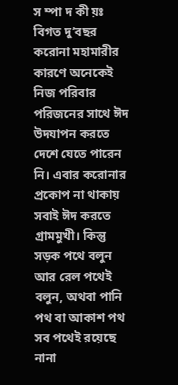স ম্পা দ কী য়ঃ বিগত দু’বছর করোনা মহামারীর কারণে অনেকেই নিজ পরিবার পরিজনের সাথে ঈদ উদযাপন করতে দেশে যেতে পারেন নি। এবার করোনার প্রকোপ না থাকায় সবাই ঈদ করতে গ্রামমুখী। কিন্তু সড়ক পথে বলুন আর রেল পথেই বলুন, অথবা পানি পথ বা আকাশ পথ সব পথেই রয়েছে নানা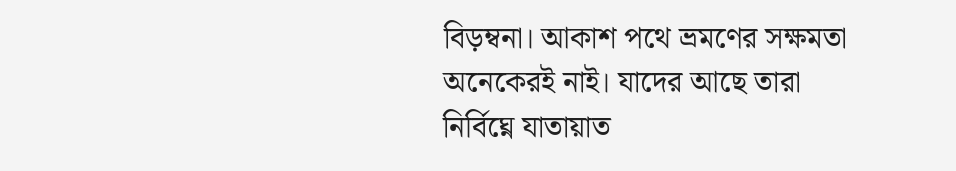বিড়ম্বনা। আকাশ পথে ভ্রমণের সক্ষমতা অনেকেরই নাই। যাদের আছে তারা নির্বিঘ্নে যাতায়াত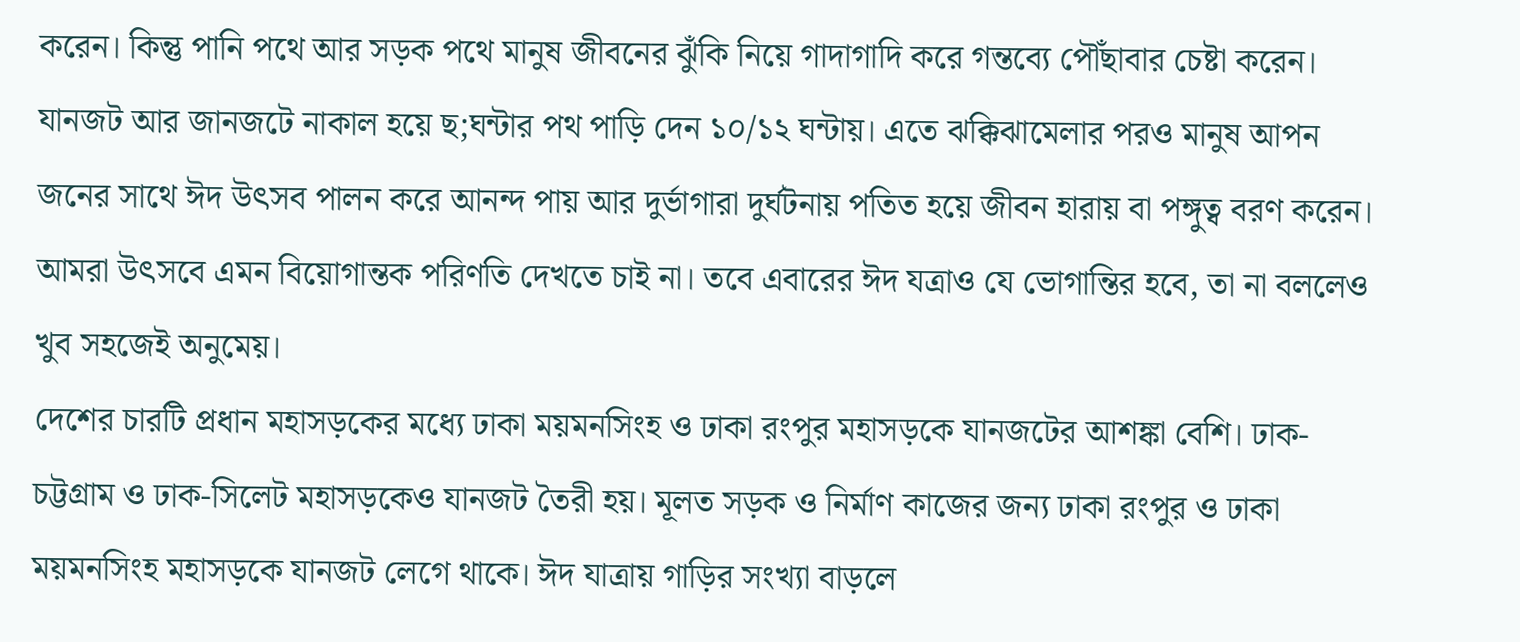করেন। কিন্তু পানি পথে আর সড়ক পথে মানুষ জীবনের ঝুঁকি নিয়ে গাদাগাদি করে গন্তব্যে পৌঁছাবার চেষ্টা করেন। যানজট আর জানজটে নাকাল হয়ে ছ;ঘন্টার পথ পাড়ি দেন ১০/১২ ঘন্টায়। এতে ঝক্কিঝামেলার পরও মানুষ আপন জনের সাথে ঈদ উৎসব পালন করে আনন্দ পায় আর দুর্ভাগারা দুর্ঘটনায় পতিত হয়ে জীবন হারায় বা পঙ্গুত্ব বরণ করেন। আমরা উৎসবে এমন বিয়োগান্তক পরিণতি দেখতে চাই না। তবে এবারের ঈদ যত্রাও যে ভোগান্তির হবে, তা না বললেও খুব সহজেই অনুমেয়।
দেশের চারটি প্রধান মহাসড়কের মধ্যে ঢাকা ময়মনসিংহ ও ঢাকা রংপুর মহাসড়কে যানজটের আশঙ্কা বেশি। ঢাক-চট্টগ্রাম ও ঢাক-সিলেট মহাসড়কেও যানজট তৈরী হয়। মূলত সড়ক ও নির্মাণ কাজের জন্য ঢাকা রংপুর ও ঢাকা ময়মনসিংহ মহাসড়কে যানজট লেগে থাকে। ঈদ যাত্রায় গাড়ির সংখ্যা বাড়লে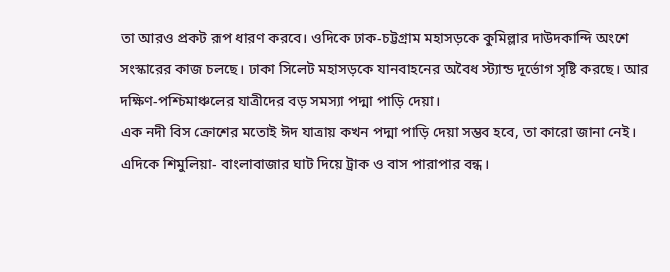তা আরও প্রকট রূপ ধারণ করবে। ওদিকে ঢাক-চট্টগ্রাম মহাসড়কে কুমিল্লার দাউদকান্দি অংশে সংস্কারের কাজ চলছে। ঢাকা সিলেট মহাসড়কে যানবাহনের অবৈধ স্ট্যান্ড দূর্ভোগ সৃষ্টি করছে। আর দক্ষিণ-পশ্চিমাঞ্চলের যাত্রীদের বড় সমস্যা পদ্মা পাড়ি দেয়া।
এক নদী বিস ক্রোশের মতোই ঈদ যাত্রায় কখন পদ্মা পাড়ি দেয়া সম্ভব হবে, তা কারো জানা নেই। এদিকে শিমুলিয়া- বাংলাবাজার ঘাট দিয়ে ট্রাক ও বাস পারাপার বন্ধ।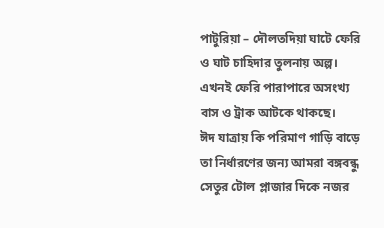পাটুরিয়া – দৌলতদিয়া ঘাটে ফেরি ও ঘাট চাহিদার তুলনায় অল্প। এখনই ফেরি পারাপারে অসংখ্য বাস ও ট্রাক আটকে থাকছে।
ঈদ যাত্রায় কি পরিমাণ গাড়ি বাড়ে তা নির্ধারণের জন্য আমরা বঙ্গবন্ধু সেতুর টোল প্লাজার দিকে নজর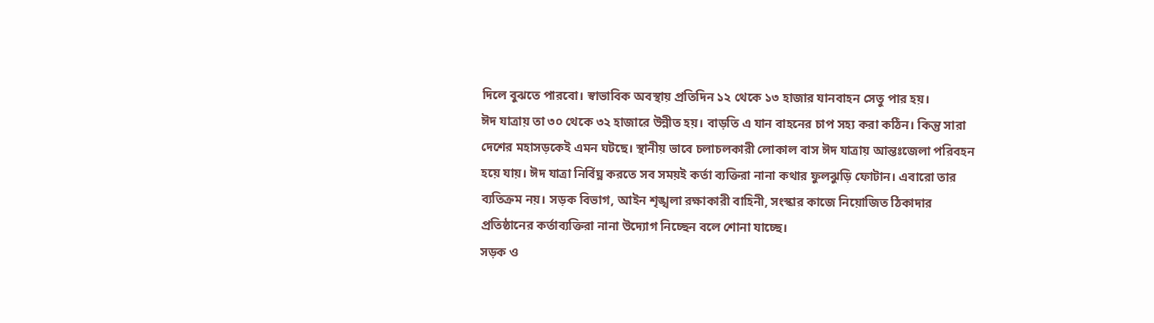দিলে বুঝতে পারবো। স্বাভাবিক অবস্থায় প্রতিদিন ১২ থেকে ১৩ হাজার যানবাহন সেতু পার হয়।
ঈদ যাত্রায় তা ৩০ থেকে ৩২ হাজারে উন্নীত হয়। বাড়তি এ যান বাহনের চাপ সহ্য করা কঠিন। কিন্তু সারা দেশের মহাসড়কেই এমন ঘটছে। স্থানীয় ভাবে চলাচলকারী লোকাল বাস ঈদ যাত্রায় আন্তঃজেলা পরিবহন হয়ে যায়। ঈদ যাত্রা নির্বিঘ্ন করতে সব সময়ই কর্তা ব্যক্তিরা নানা কথার ফুলঝুড়ি ফোটান। এবারো তার ব্যতিক্রম নয়। সড়ক বিভাগ, আইন শৃঙ্খলা রক্ষাকারী বাহিনী, সংস্কার কাজে নিয়োজিত ঠিকাদার প্রতিষ্ঠানের কর্তাব্যক্তিরা নানা উদ্যোগ নিচ্ছেন বলে শোনা যাচ্ছে।
সড়ক ও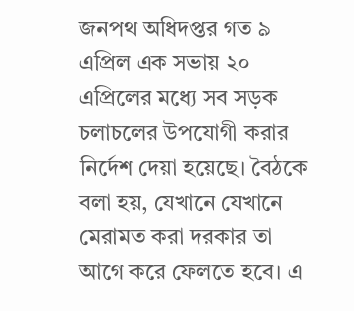জনপথ অধিদপ্তর গত ৯ এপ্রিল এক সভায় ২০ এপ্রিলের মধ্যে সব সড়ক চলাচলের উপযোগী করার নির্দেশ দেয়া হয়েছে। বৈঠকে বলা হয়, যেখানে যেখানে মেরামত করা দরকার তা আগে করে ফেলতে হবে। এ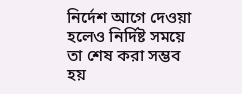নির্দেশ আগে দেওয়া হলেও নির্দিষ্ট সময়ে তা শেষ করা সম্ভব হয়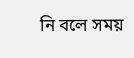নি বলে সময়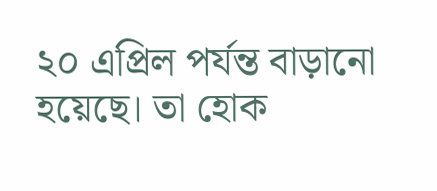২০ এপ্রিল পর্যন্ত বাড়ানো হয়েছে। তা হোক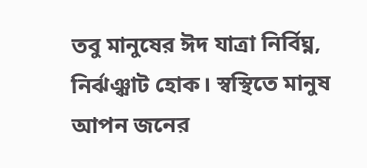তবু মানুষের ঈদ যাত্রা নির্বিঘ্ন, নির্ঝঞ্ঝাট হোক। স্বস্থিতে মানুষ আপন জনের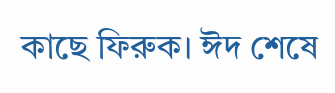কাছে ফিরুক। ঈদ শেষে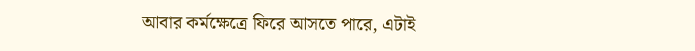আবার কর্মক্ষেত্রে ফিরে আসতে পারে, এটাই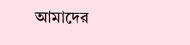আমাদের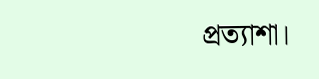প্রত্যাশা।